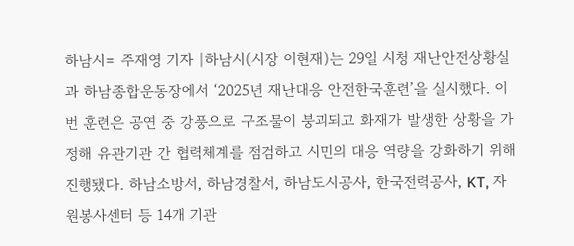하남시= 주재영 기자 |하남시(시장 이현재)는 29일 시청 재난안전상황실과 하남종합운동장에서 ‘2025년 재난대응 안전한국훈련’을 실시했다. 이번 훈련은 공연 중 강풍으로 구조물이 붕괴되고 화재가 발생한 상황을 가정해 유관기관 간 협력체계를 점검하고 시민의 대응 역량을 강화하기 위해 진행됐다. 하남소방서, 하남경찰서, 하남도시공사, 한국전력공사, KT, 자원봉사센터 등 14개 기관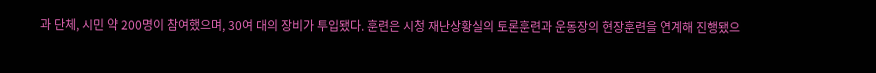과 단체, 시민 약 200명이 참여했으며, 30여 대의 장비가 투입됐다. 훈련은 시청 재난상황실의 토론훈련과 운동장의 현장훈련을 연계해 진행됐으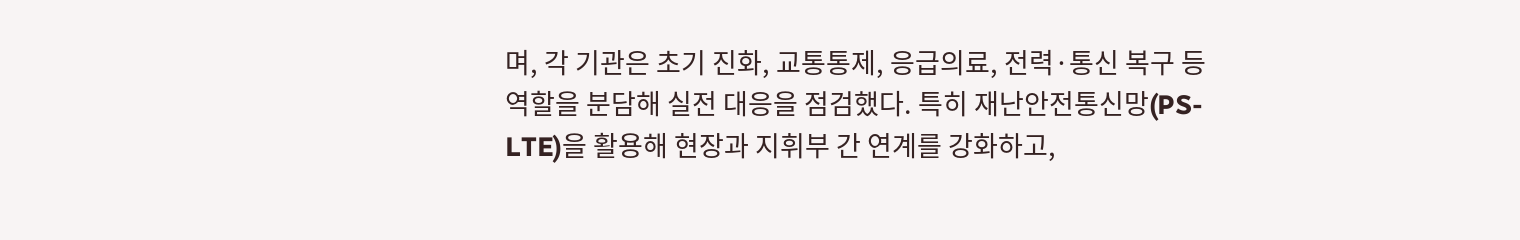며, 각 기관은 초기 진화, 교통통제, 응급의료, 전력·통신 복구 등 역할을 분담해 실전 대응을 점검했다. 특히 재난안전통신망(PS-LTE)을 활용해 현장과 지휘부 간 연계를 강화하고,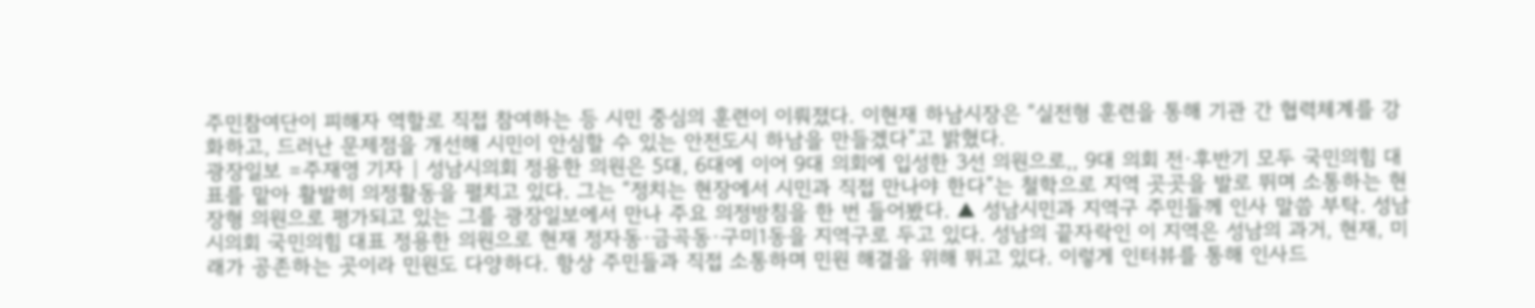주민참여단이 피해자 역할로 직접 참여하는 등 시민 중심의 훈련이 이뤄졌다. 이현재 하남시장은 “실전형 훈련을 통해 기관 간 협력체계를 강화하고, 드러난 문제점을 개선해 시민이 안심할 수 있는 안전도시 하남을 만들겠다”고 밝혔다.
광장일보 =주재영 기자 | 성남시의회 정용한 의원은 5대, 6대에 이어 9대 의회에 입성한 3선 의원으로,, 9대 의회 전·후반기 모두 국민의힘 대표를 맡아 활발히 의정활동을 펼치고 있다. 그는 “정치는 현장에서 시민과 직접 만나야 한다”는 철학으로 지역 곳곳을 발로 뛰며 소통하는 현장형 의원으로 평가되고 있는 그를 광장일보에서 만나 주요 의정방침을 한 번 들어봤다. ▲ 성남시민과 지역구 주민들께 인사 말씀 부탁. 성남시의회 국민의힘 대표 정용한 의원으로 현재 정자동·금곡동·구미1동을 지역구로 두고 있다. 성남의 끝자락인 이 지역은 성남의 과거, 현재, 미래가 공존하는 곳이라 민원도 다양하다. 항상 주민들과 직접 소통하며 민원 해결을 위해 뛰고 있다. 이렇게 인터뷰를 통해 인사드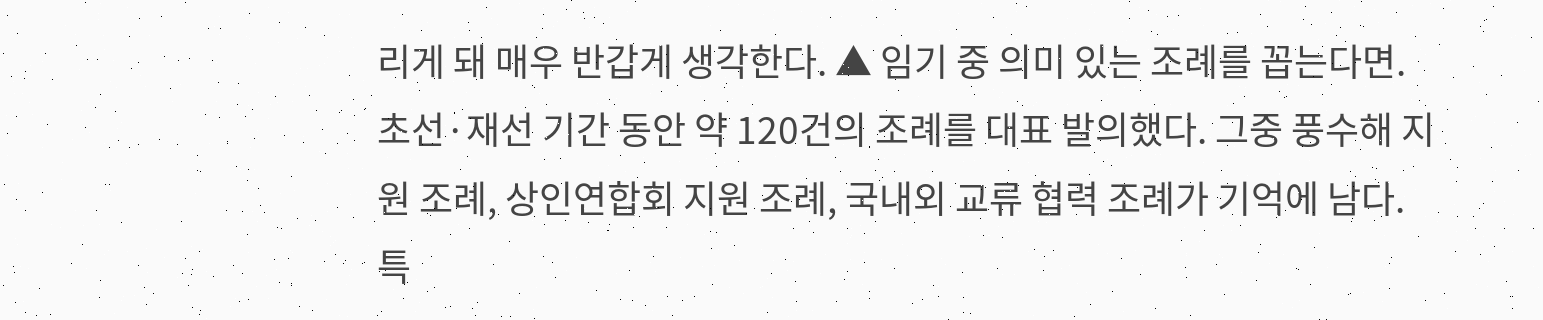리게 돼 매우 반갑게 생각한다. ▲ 임기 중 의미 있는 조례를 꼽는다면. 초선·재선 기간 동안 약 120건의 조례를 대표 발의했다. 그중 풍수해 지원 조례, 상인연합회 지원 조례, 국내외 교류 협력 조례가 기억에 남다. 특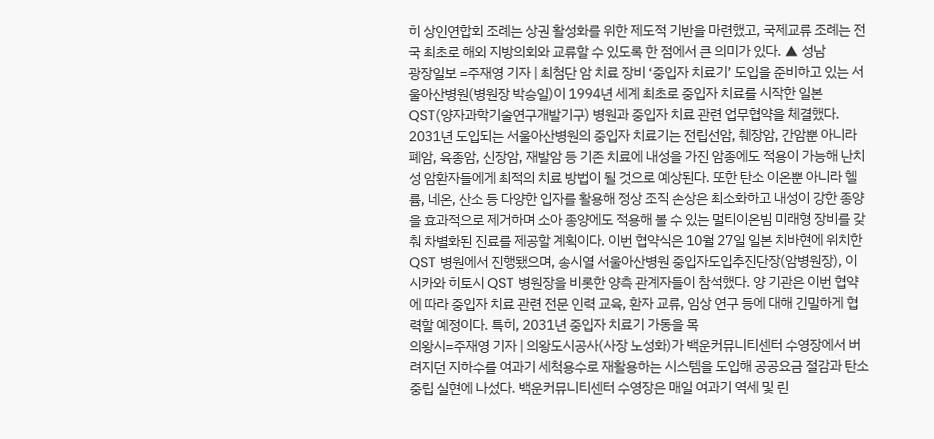히 상인연합회 조례는 상권 활성화를 위한 제도적 기반을 마련했고, 국제교류 조례는 전국 최초로 해외 지방의회와 교류할 수 있도록 한 점에서 큰 의미가 있다. ▲ 성남
광장일보 =주재영 기자 | 최첨단 암 치료 장비 ‘중입자 치료기’ 도입을 준비하고 있는 서울아산병원(병원장 박승일)이 1994년 세계 최초로 중입자 치료를 시작한 일본 QST(양자과학기술연구개발기구) 병원과 중입자 치료 관련 업무협약을 체결했다. 2031년 도입되는 서울아산병원의 중입자 치료기는 전립선암, 췌장암, 간암뿐 아니라 폐암, 육종암, 신장암, 재발암 등 기존 치료에 내성을 가진 암종에도 적용이 가능해 난치성 암환자들에게 최적의 치료 방법이 될 것으로 예상된다. 또한 탄소 이온뿐 아니라 헬륨, 네온, 산소 등 다양한 입자를 활용해 정상 조직 손상은 최소화하고 내성이 강한 종양을 효과적으로 제거하며 소아 종양에도 적용해 볼 수 있는 멀티이온빔 미래형 장비를 갖춰 차별화된 진료를 제공할 계획이다. 이번 협약식은 10월 27일 일본 치바현에 위치한 QST 병원에서 진행됐으며, 송시열 서울아산병원 중입자도입추진단장(암병원장), 이시카와 히토시 QST 병원장을 비롯한 양측 관계자들이 참석했다. 양 기관은 이번 협약에 따라 중입자 치료 관련 전문 인력 교육, 환자 교류, 임상 연구 등에 대해 긴밀하게 협력할 예정이다. 특히, 2031년 중입자 치료기 가동을 목
의왕시=주재영 기자 | 의왕도시공사(사장 노성화)가 백운커뮤니티센터 수영장에서 버려지던 지하수를 여과기 세척용수로 재활용하는 시스템을 도입해 공공요금 절감과 탄소중립 실현에 나섰다. 백운커뮤니티센터 수영장은 매일 여과기 역세 및 린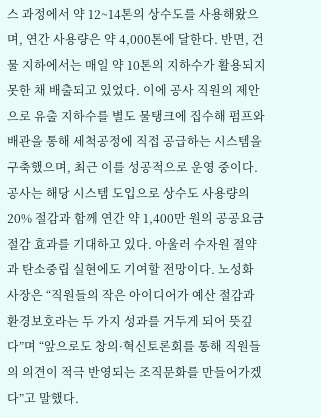스 과정에서 약 12~14톤의 상수도를 사용해왔으며, 연간 사용량은 약 4,000톤에 달한다. 반면, 건물 지하에서는 매일 약 10톤의 지하수가 활용되지 못한 채 배출되고 있었다. 이에 공사 직원의 제안으로 유출 지하수를 별도 물탱크에 집수해 펌프와 배관을 통해 세척공정에 직접 공급하는 시스템을 구축했으며, 최근 이를 성공적으로 운영 중이다. 공사는 해당 시스템 도입으로 상수도 사용량의 20% 절감과 함께 연간 약 1,400만 원의 공공요금 절감 효과를 기대하고 있다. 아울러 수자원 절약과 탄소중립 실현에도 기여할 전망이다. 노성화 사장은 “직원들의 작은 아이디어가 예산 절감과 환경보호라는 두 가지 성과를 거두게 되어 뜻깊다”며 “앞으로도 창의·혁신토론회를 통해 직원들의 의견이 적극 반영되는 조직문화를 만들어가겠다”고 말했다.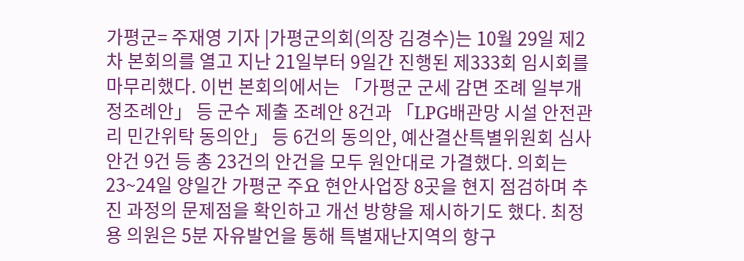가평군= 주재영 기자 |가평군의회(의장 김경수)는 10월 29일 제2차 본회의를 열고 지난 21일부터 9일간 진행된 제333회 임시회를 마무리했다. 이번 본회의에서는 「가평군 군세 감면 조례 일부개정조례안」 등 군수 제출 조례안 8건과 「LPG배관망 시설 안전관리 민간위탁 동의안」 등 6건의 동의안, 예산결산특별위원회 심사 안건 9건 등 총 23건의 안건을 모두 원안대로 가결했다. 의회는 23~24일 양일간 가평군 주요 현안사업장 8곳을 현지 점검하며 추진 과정의 문제점을 확인하고 개선 방향을 제시하기도 했다. 최정용 의원은 5분 자유발언을 통해 특별재난지역의 항구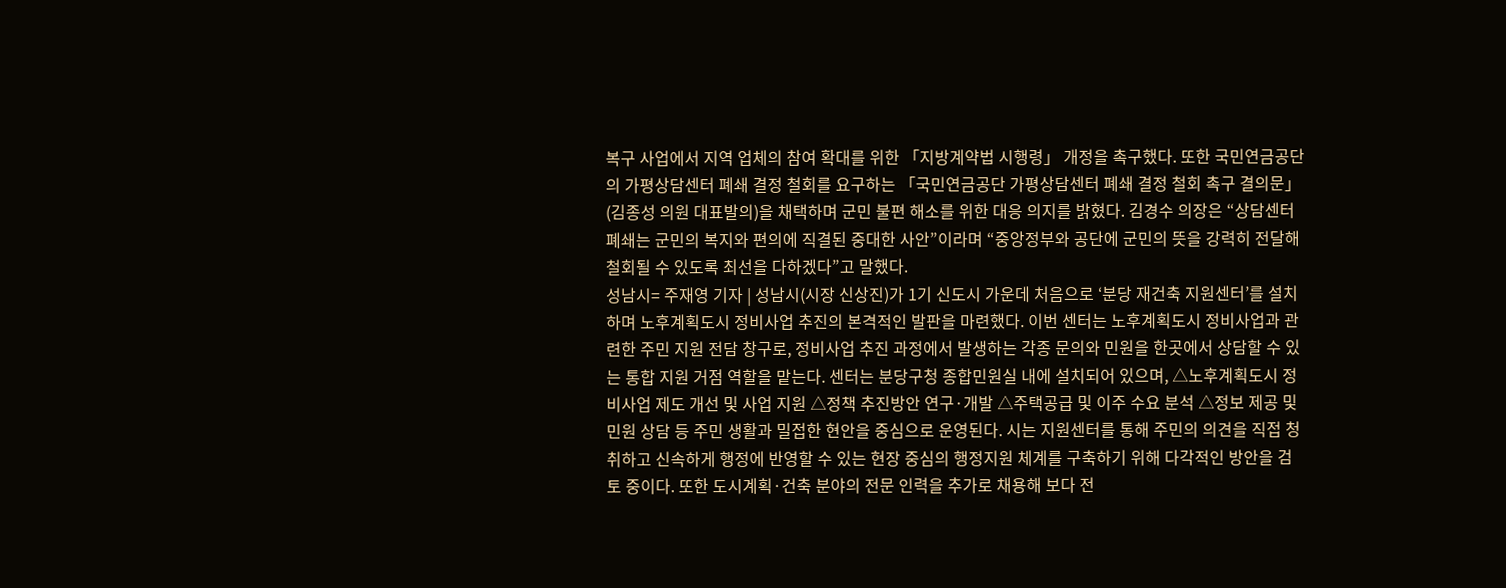복구 사업에서 지역 업체의 참여 확대를 위한 「지방계약법 시행령」 개정을 촉구했다. 또한 국민연금공단의 가평상담센터 폐쇄 결정 철회를 요구하는 「국민연금공단 가평상담센터 폐쇄 결정 철회 촉구 결의문」(김종성 의원 대표발의)을 채택하며 군민 불편 해소를 위한 대응 의지를 밝혔다. 김경수 의장은 “상담센터 폐쇄는 군민의 복지와 편의에 직결된 중대한 사안”이라며 “중앙정부와 공단에 군민의 뜻을 강력히 전달해 철회될 수 있도록 최선을 다하겠다”고 말했다.
성남시= 주재영 기자 | 성남시(시장 신상진)가 1기 신도시 가운데 처음으로 ‘분당 재건축 지원센터’를 설치하며 노후계획도시 정비사업 추진의 본격적인 발판을 마련했다. 이번 센터는 노후계획도시 정비사업과 관련한 주민 지원 전담 창구로, 정비사업 추진 과정에서 발생하는 각종 문의와 민원을 한곳에서 상담할 수 있는 통합 지원 거점 역할을 맡는다. 센터는 분당구청 종합민원실 내에 설치되어 있으며, △노후계획도시 정비사업 제도 개선 및 사업 지원 △정책 추진방안 연구·개발 △주택공급 및 이주 수요 분석 △정보 제공 및 민원 상담 등 주민 생활과 밀접한 현안을 중심으로 운영된다. 시는 지원센터를 통해 주민의 의견을 직접 청취하고 신속하게 행정에 반영할 수 있는 현장 중심의 행정지원 체계를 구축하기 위해 다각적인 방안을 검토 중이다. 또한 도시계획·건축 분야의 전문 인력을 추가로 채용해 보다 전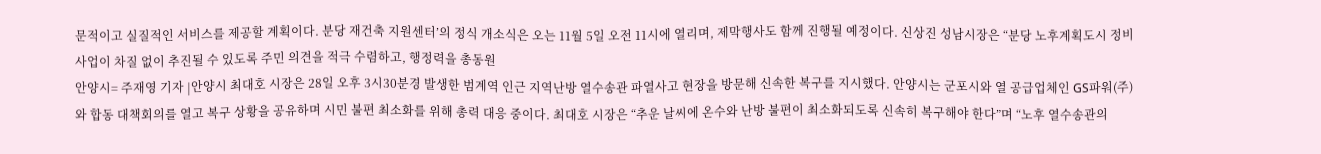문적이고 실질적인 서비스를 제공할 계획이다. 분당 재건축 지원센터’의 정식 개소식은 오는 11월 5일 오전 11시에 열리며, 제막행사도 함께 진행될 예정이다. 신상진 성남시장은 “분당 노후계획도시 정비사업이 차질 없이 추진될 수 있도록 주민 의견을 적극 수렴하고, 행정력을 총동원
안양시= 주재영 기자 |안양시 최대호 시장은 28일 오후 3시30분경 발생한 범계역 인근 지역난방 열수송관 파열사고 현장을 방문해 신속한 복구를 지시했다. 안양시는 군포시와 열 공급업체인 GS파워(주)와 합동 대책회의를 열고 복구 상황을 공유하며 시민 불편 최소화를 위해 총력 대응 중이다. 최대호 시장은 “추운 날씨에 온수와 난방 불편이 최소화되도록 신속히 복구해야 한다”며 “노후 열수송관의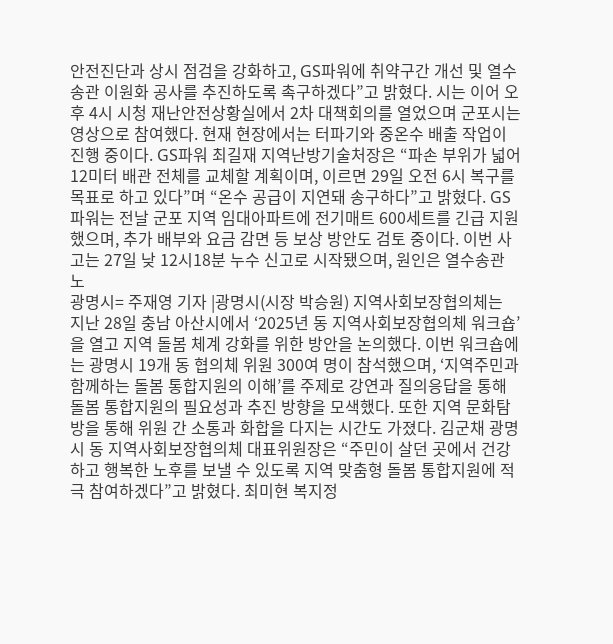안전진단과 상시 점검을 강화하고, GS파워에 취약구간 개선 및 열수송관 이원화 공사를 추진하도록 촉구하겠다”고 밝혔다. 시는 이어 오후 4시 시청 재난안전상황실에서 2차 대책회의를 열었으며 군포시는 영상으로 참여했다. 현재 현장에서는 터파기와 중온수 배출 작업이 진행 중이다. GS파워 최길재 지역난방기술처장은 “파손 부위가 넓어 12미터 배관 전체를 교체할 계획이며, 이르면 29일 오전 6시 복구를 목표로 하고 있다”며 “온수 공급이 지연돼 송구하다”고 밝혔다. GS파워는 전날 군포 지역 임대아파트에 전기매트 600세트를 긴급 지원했으며, 추가 배부와 요금 감면 등 보상 방안도 검토 중이다. 이번 사고는 27일 낮 12시18분 누수 신고로 시작됐으며, 원인은 열수송관 노
광명시= 주재영 기자 |광명시(시장 박승원) 지역사회보장협의체는 지난 28일 충남 아산시에서 ‘2025년 동 지역사회보장협의체 워크숍’을 열고 지역 돌봄 체계 강화를 위한 방안을 논의했다. 이번 워크숍에는 광명시 19개 동 협의체 위원 300여 명이 참석했으며, ‘지역주민과 함께하는 돌봄 통합지원의 이해’를 주제로 강연과 질의응답을 통해 돌봄 통합지원의 필요성과 추진 방향을 모색했다. 또한 지역 문화탐방을 통해 위원 간 소통과 화합을 다지는 시간도 가졌다. 김군채 광명시 동 지역사회보장협의체 대표위원장은 “주민이 살던 곳에서 건강하고 행복한 노후를 보낼 수 있도록 지역 맞춤형 돌봄 통합지원에 적극 참여하겠다”고 밝혔다. 최미현 복지정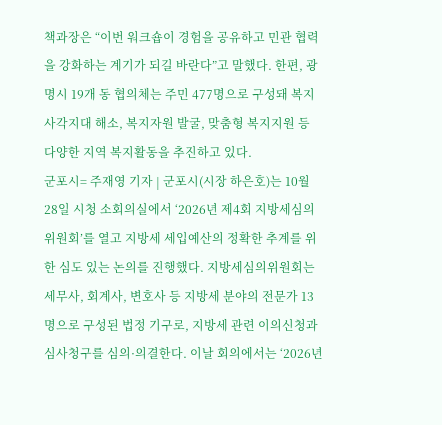책과장은 “이번 워크숍이 경험을 공유하고 민관 협력을 강화하는 계기가 되길 바란다”고 말했다. 한편, 광명시 19개 동 협의체는 주민 477명으로 구성돼 복지 사각지대 해소, 복지자원 발굴, 맞춤형 복지지원 등 다양한 지역 복지활동을 추진하고 있다.
군포시= 주재영 기자 | 군포시(시장 하은호)는 10월 28일 시청 소회의실에서 ‘2026년 제4회 지방세심의위원회’를 열고 지방세 세입예산의 정확한 추계를 위한 심도 있는 논의를 진행했다. 지방세심의위원회는 세무사, 회계사, 변호사 등 지방세 분야의 전문가 13명으로 구성된 법정 기구로, 지방세 관련 이의신청과 심사청구를 심의·의결한다. 이날 회의에서는 ‘2026년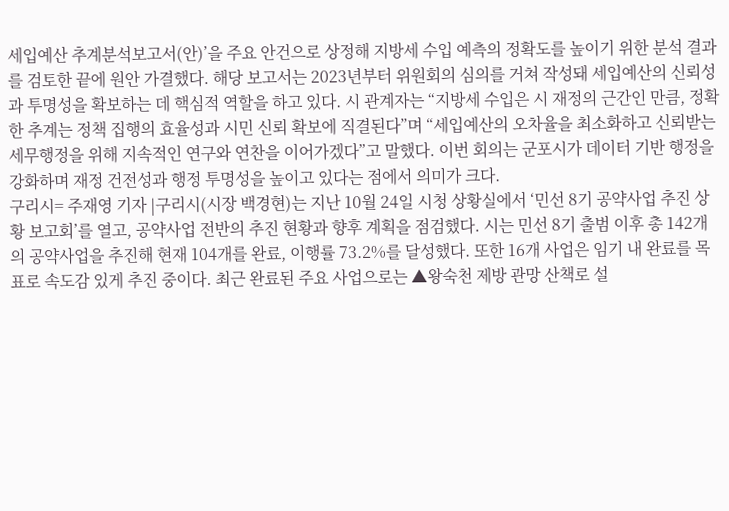세입예산 추계분석보고서(안)’을 주요 안건으로 상정해 지방세 수입 예측의 정확도를 높이기 위한 분석 결과를 검토한 끝에 원안 가결했다. 해당 보고서는 2023년부터 위원회의 심의를 거쳐 작성돼 세입예산의 신뢰성과 투명성을 확보하는 데 핵심적 역할을 하고 있다. 시 관계자는 “지방세 수입은 시 재정의 근간인 만큼, 정확한 추계는 정책 집행의 효율성과 시민 신뢰 확보에 직결된다”며 “세입예산의 오차율을 최소화하고 신뢰받는 세무행정을 위해 지속적인 연구와 연찬을 이어가겠다”고 말했다. 이번 회의는 군포시가 데이터 기반 행정을 강화하며 재정 건전성과 행정 투명성을 높이고 있다는 점에서 의미가 크다.
구리시= 주재영 기자 |구리시(시장 백경현)는 지난 10월 24일 시청 상황실에서 ‘민선 8기 공약사업 추진 상황 보고회’를 열고, 공약사업 전반의 추진 현황과 향후 계획을 점검했다. 시는 민선 8기 출범 이후 총 142개의 공약사업을 추진해 현재 104개를 완료, 이행률 73.2%를 달성했다. 또한 16개 사업은 임기 내 완료를 목표로 속도감 있게 추진 중이다. 최근 완료된 주요 사업으로는 ▲왕숙천 제방 관망 산책로 설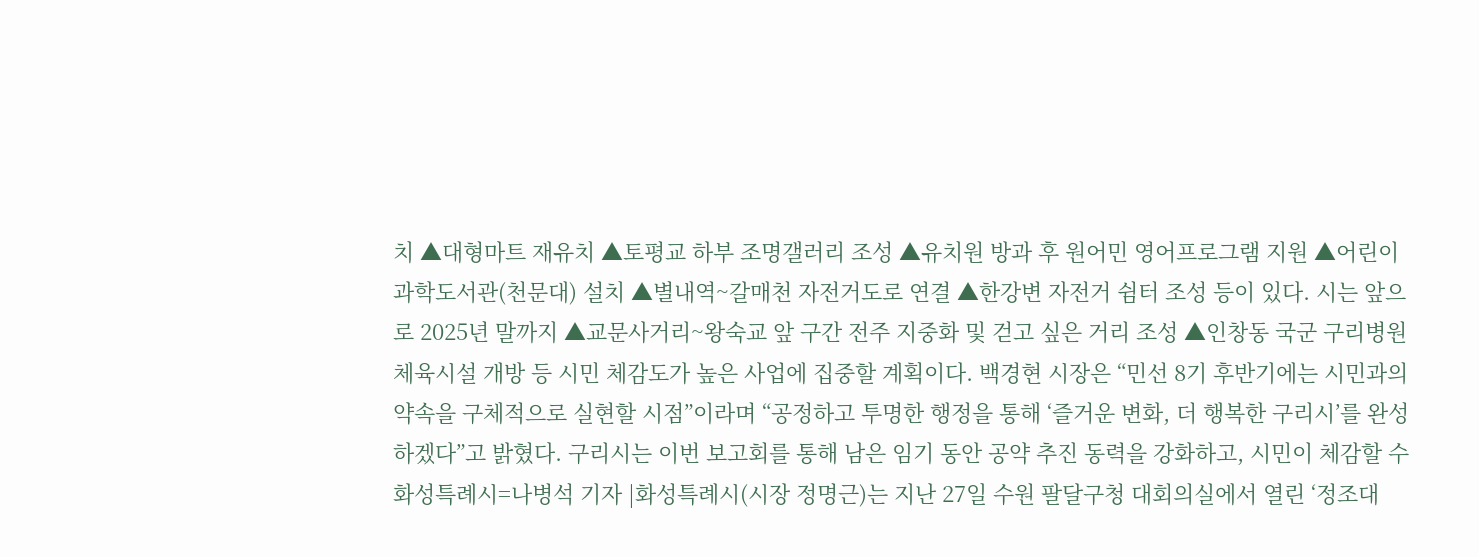치 ▲대형마트 재유치 ▲토평교 하부 조명갤러리 조성 ▲유치원 방과 후 원어민 영어프로그램 지원 ▲어린이 과학도서관(천문대) 설치 ▲별내역~갈매천 자전거도로 연결 ▲한강변 자전거 쉼터 조성 등이 있다. 시는 앞으로 2025년 말까지 ▲교문사거리~왕숙교 앞 구간 전주 지중화 및 걷고 싶은 거리 조성 ▲인창동 국군 구리병원 체육시설 개방 등 시민 체감도가 높은 사업에 집중할 계획이다. 백경현 시장은 “민선 8기 후반기에는 시민과의 약속을 구체적으로 실현할 시점”이라며 “공정하고 투명한 행정을 통해 ‘즐거운 변화, 더 행복한 구리시’를 완성하겠다”고 밝혔다. 구리시는 이번 보고회를 통해 남은 임기 동안 공약 추진 동력을 강화하고, 시민이 체감할 수
화성특례시=나병석 기자 |화성특례시(시장 정명근)는 지난 27일 수원 팔달구청 대회의실에서 열린 ‘정조대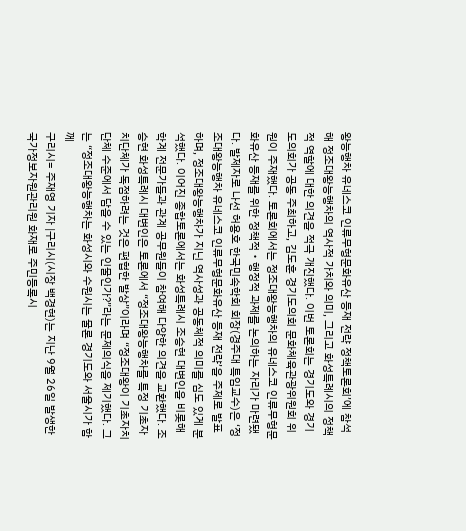왕능행차 유네스코 인류무형문화유산 등재 전략 정책토론회’에 참석해 정조대왕능행차의 역사적 가치와 의미, 그리고 화성특례시의 정책적 역할에 대한 의견을 적극 개진했다. 이번 토론회는 경기도와 경기도의회가 공동 주최하고, 김도훈 경기도의회 문화체육관광위원회 위원이 주재했다. 토론회에서는 정조대왕능행차의 유네스코 인류무형문화유산 등재를 위한 정책적‧행정적 과제를 논의하는 자리가 마련됐다. 발제자로 나선 허용호 한국민속학회 회장(경주대 특임교수)은 ‘정조대왕능행차 유네스코 인류무형문화유산 등재 전략’을 주제로 발표하며, 정조대왕능행차가 지닌 역사성과 공동체적 의미를 심도 있게 분석했다. 이어진 종합토론에서는 화성특례시 조승현 대변인을 비롯해 학계 전문가들과 관계 공무원들이 참여해 다양한 의견을 교환했다. 조승현 화성특례시 대변인은 토론에서 “정조대왕능행차를 특정 기초자치단체가 독점하려는 것은 편협한 발상”이라며 “정조대왕이 기초자치단체 수준에서 담을 수 있는 인물인가?”라는 문제의식을 제기했다. 그는 “정조대왕능행차는 화성시와 수원시는 물론 경기도와 서울시가 함께
구리시= 주재영 기자 |구리시(시장 백경현)는 지난 9월 26일 발생한 국가정보자원관리원 화재로 주민등록시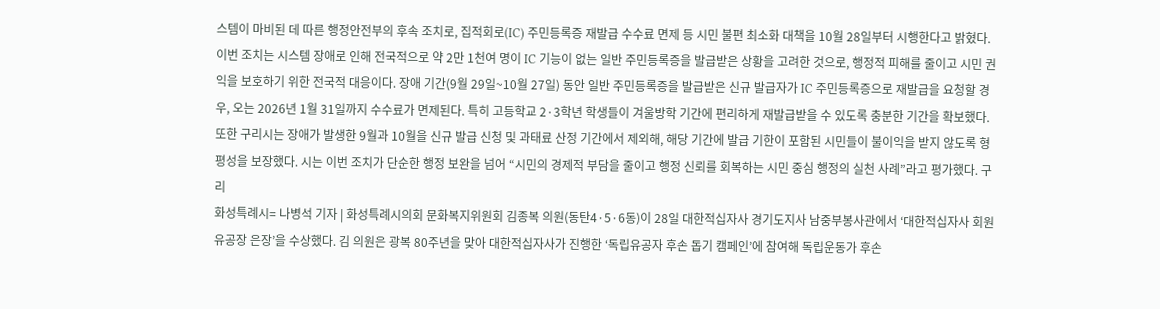스템이 마비된 데 따른 행정안전부의 후속 조치로, 집적회로(IC) 주민등록증 재발급 수수료 면제 등 시민 불편 최소화 대책을 10월 28일부터 시행한다고 밝혔다. 이번 조치는 시스템 장애로 인해 전국적으로 약 2만 1천여 명이 IC 기능이 없는 일반 주민등록증을 발급받은 상황을 고려한 것으로, 행정적 피해를 줄이고 시민 권익을 보호하기 위한 전국적 대응이다. 장애 기간(9월 29일~10월 27일) 동안 일반 주민등록증을 발급받은 신규 발급자가 IC 주민등록증으로 재발급을 요청할 경우, 오는 2026년 1월 31일까지 수수료가 면제된다. 특히 고등학교 2·3학년 학생들이 겨울방학 기간에 편리하게 재발급받을 수 있도록 충분한 기간을 확보했다. 또한 구리시는 장애가 발생한 9월과 10월을 신규 발급 신청 및 과태료 산정 기간에서 제외해, 해당 기간에 발급 기한이 포함된 시민들이 불이익을 받지 않도록 형평성을 보장했다. 시는 이번 조치가 단순한 행정 보완을 넘어 “시민의 경제적 부담을 줄이고 행정 신뢰를 회복하는 시민 중심 행정의 실천 사례”라고 평가했다. 구리
화성특례시= 나병석 기자 | 화성특례시의회 문화복지위원회 김종복 의원(동탄4·5·6동)이 28일 대한적십자사 경기도지사 남중부봉사관에서 ‘대한적십자사 회원유공장 은장’을 수상했다. 김 의원은 광복 80주년을 맞아 대한적십자사가 진행한 ‘독립유공자 후손 돕기 캠페인’에 참여해 독립운동가 후손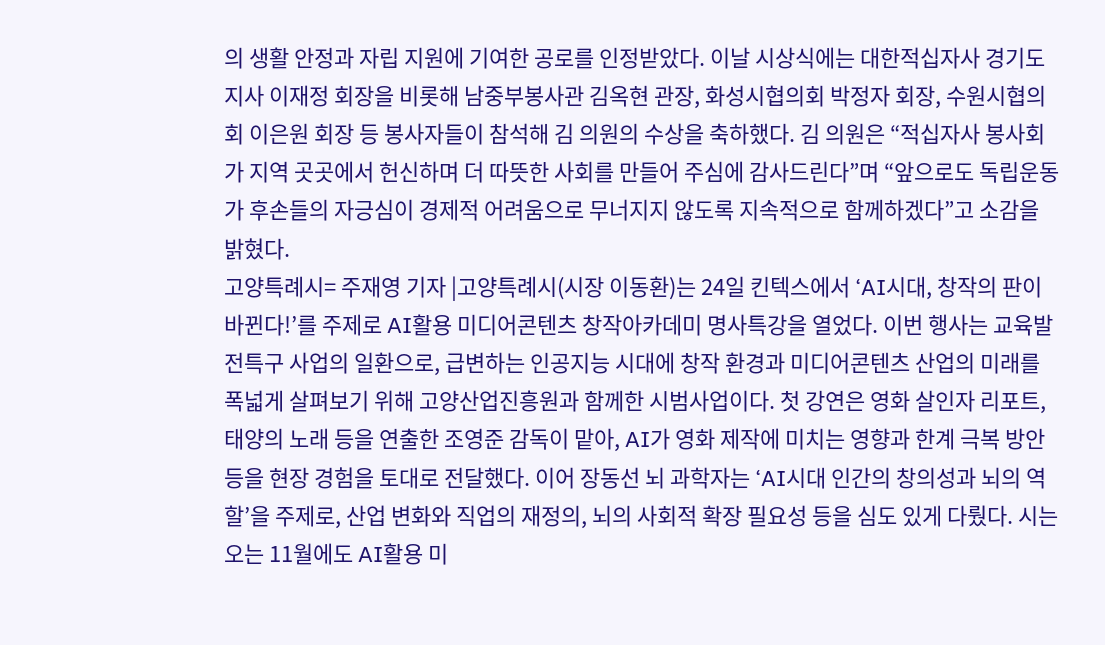의 생활 안정과 자립 지원에 기여한 공로를 인정받았다. 이날 시상식에는 대한적십자사 경기도지사 이재정 회장을 비롯해 남중부봉사관 김옥현 관장, 화성시협의회 박정자 회장, 수원시협의회 이은원 회장 등 봉사자들이 참석해 김 의원의 수상을 축하했다. 김 의원은 “적십자사 봉사회가 지역 곳곳에서 헌신하며 더 따뜻한 사회를 만들어 주심에 감사드린다”며 “앞으로도 독립운동가 후손들의 자긍심이 경제적 어려움으로 무너지지 않도록 지속적으로 함께하겠다”고 소감을 밝혔다.
고양특례시= 주재영 기자 |고양특례시(시장 이동환)는 24일 킨텍스에서 ‘AI시대, 창작의 판이 바뀐다!’를 주제로 AI활용 미디어콘텐츠 창작아카데미 명사특강을 열었다. 이번 행사는 교육발전특구 사업의 일환으로, 급변하는 인공지능 시대에 창작 환경과 미디어콘텐츠 산업의 미래를 폭넓게 살펴보기 위해 고양산업진흥원과 함께한 시범사업이다. 첫 강연은 영화 살인자 리포트, 태양의 노래 등을 연출한 조영준 감독이 맡아, AI가 영화 제작에 미치는 영향과 한계 극복 방안 등을 현장 경험을 토대로 전달했다. 이어 장동선 뇌 과학자는 ‘AI시대 인간의 창의성과 뇌의 역할’을 주제로, 산업 변화와 직업의 재정의, 뇌의 사회적 확장 필요성 등을 심도 있게 다뤘다. 시는 오는 11월에도 AI활용 미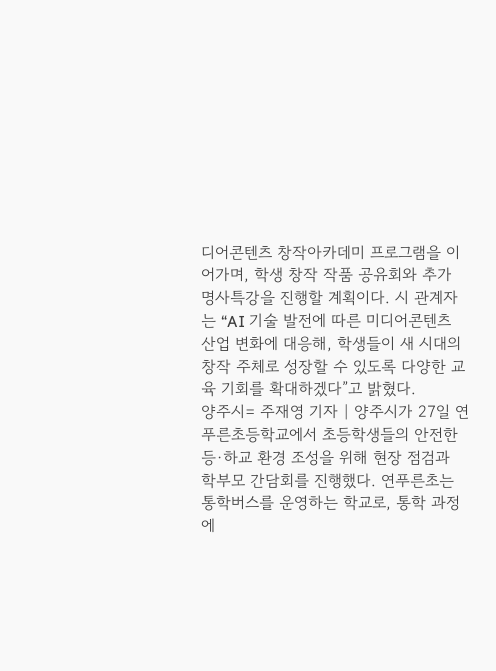디어콘텐츠 창작아카데미 프로그램을 이어가며, 학생 창작 작품 공유회와 추가 명사특강을 진행할 계획이다. 시 관계자는 “AI 기술 발전에 따른 미디어콘텐츠 산업 변화에 대응해, 학생들이 새 시대의 창작 주체로 성장할 수 있도록 다양한 교육 기회를 확대하겠다”고 밝혔다.
양주시= 주재영 기자 | 양주시가 27일 연푸른초등학교에서 초등학생들의 안전한 등·하교 환경 조성을 위해 현장 점검과 학부모 간담회를 진행했다. 연푸른초는 통학버스를 운영하는 학교로, 통학 과정에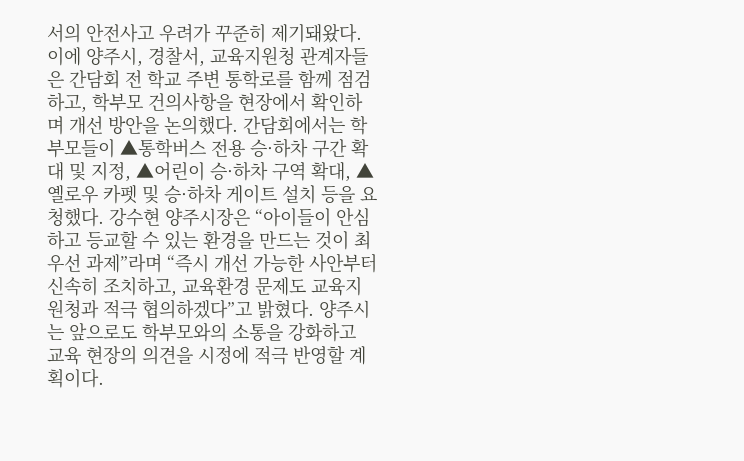서의 안전사고 우려가 꾸준히 제기돼왔다. 이에 양주시, 경찰서, 교육지원청 관계자들은 간담회 전 학교 주변 통학로를 함께 점검하고, 학부모 건의사항을 현장에서 확인하며 개선 방안을 논의했다. 간담회에서는 학부모들이 ▲통학버스 전용 승·하차 구간 확대 및 지정, ▲어린이 승·하차 구역 확대, ▲옐로우 카펫 및 승·하차 게이트 설치 등을 요청했다. 강수현 양주시장은 “아이들이 안심하고 등교할 수 있는 환경을 만드는 것이 최우선 과제”라며 “즉시 개선 가능한 사안부터 신속히 조치하고, 교육환경 문제도 교육지원청과 적극 협의하겠다”고 밝혔다. 양주시는 앞으로도 학부모와의 소통을 강화하고 교육 현장의 의견을 시정에 적극 반영할 계획이다.